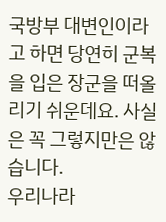국방부 대변인이라고 하면 당연히 군복을 입은 장군을 떠올리기 쉬운데요. 사실은 꼭 그렇지만은 않습니다.
우리나라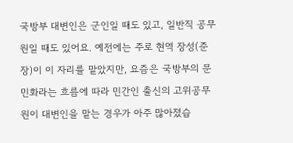국방부 대변인은 군인일 때도 있고, 일반직 공무원일 때도 있어요. 예전에는 주로 현역 장성(준장)이 이 자리를 맡았지만, 요즘은 국방부의 문민화라는 흐름에 따라 민간인 출신의 고위공무원이 대변인을 맡는 경우가 아주 많아졌습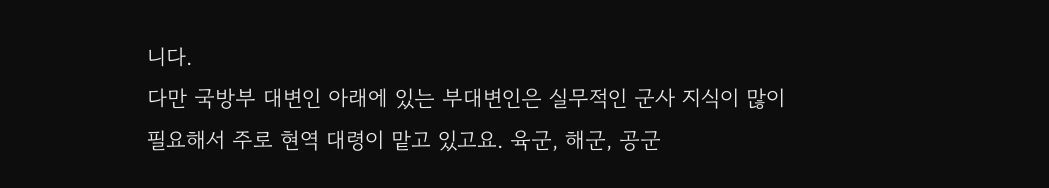니다.
다만 국방부 대변인 아래에 있는 부대변인은 실무적인 군사 지식이 많이 필요해서 주로 현역 대령이 맡고 있고요. 육군, 해군, 공군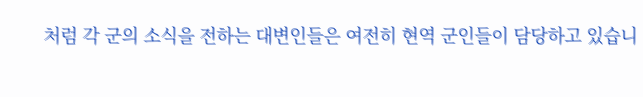처럼 각 군의 소식을 전하는 대변인들은 여전히 현역 군인들이 담당하고 있습니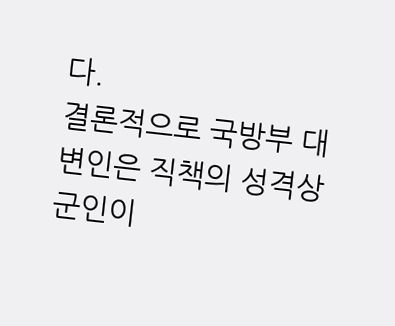다.
결론적으로 국방부 대변인은 직책의 성격상 군인이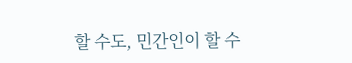할 수도, 민간인이 할 수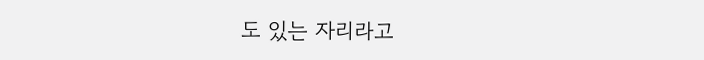도 있는 자리라고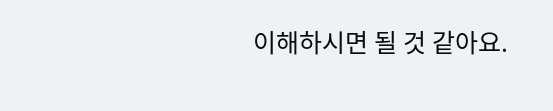이해하시면 될 것 같아요.